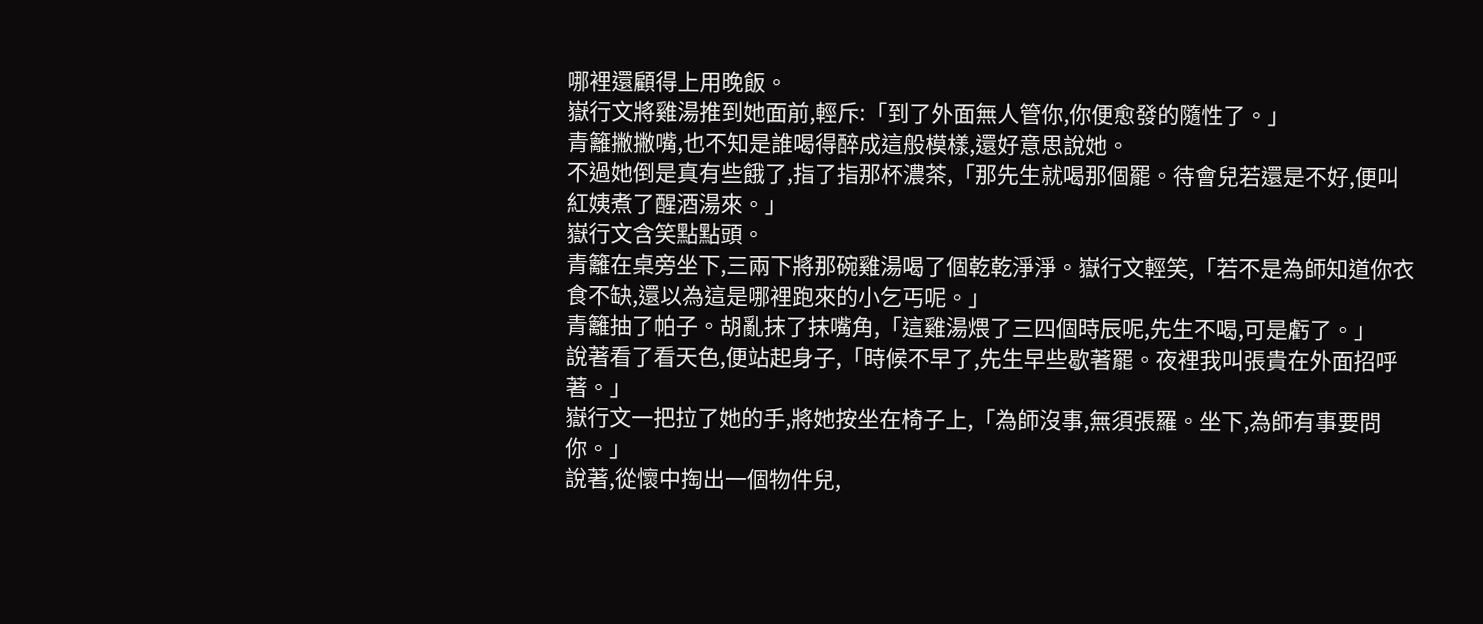哪裡還顧得上用晚飯。
嶽行文將雞湯推到她面前,輕斥:「到了外面無人管你,你便愈發的隨性了。」
青籬撇撇嘴,也不知是誰喝得醉成這般模樣,還好意思說她。
不過她倒是真有些餓了,指了指那杯濃茶,「那先生就喝那個罷。待會兒若還是不好,便叫紅姨煮了醒酒湯來。」
嶽行文含笑點點頭。
青籬在桌旁坐下,三兩下將那碗雞湯喝了個乾乾淨淨。嶽行文輕笑,「若不是為師知道你衣食不缺,還以為這是哪裡跑來的小乞丐呢。」
青籬抽了帕子。胡亂抹了抹嘴角,「這雞湯煨了三四個時辰呢,先生不喝,可是虧了。」
說著看了看天色,便站起身子,「時候不早了,先生早些歇著罷。夜裡我叫張貴在外面招呼著。」
嶽行文一把拉了她的手,將她按坐在椅子上,「為師沒事,無須張羅。坐下,為師有事要問你。」
說著,從懷中掏出一個物件兒,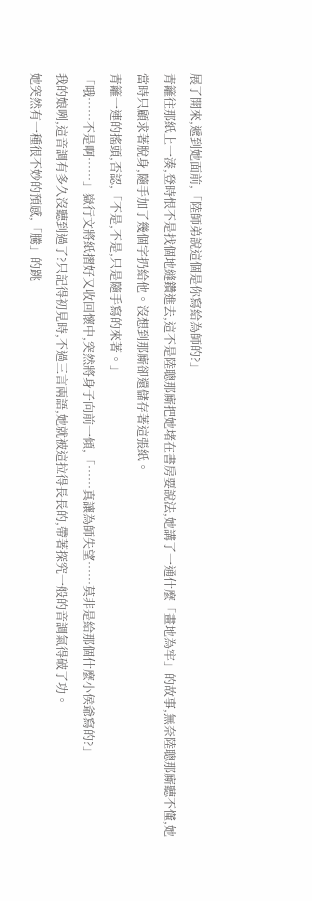展了開來,遞到她面前,「陸師弟說這個是你寫給為師的?」
青籬往那紙上一湊,登時恨不是找個地縫鑽進去,這不是陸聰那廝把她堵在書房要說法,她講了一通什麼「畫地為牢」的故事,無奈陸聰那廝聽不懂,她當時只顧求著脫身,隨手加了幾個字扔給他。沒想到那廝卻還儲存著這張紙。
青籬一連的搖頭,否認,「不是,不是,只是隨手寫的來著。」
「哦……不是啊……」嶽行文將紙摺好又收回懷中,突然將身子向前一傾,「……真讓為師失望……莫非是給那個什麼小侯爺寫的?」
我的娘咧,這音調有多久沒聽到過了?只記得初見時,不過三言兩語,她就被這拉得長長的,帶著探究一般的音調氣得破了功。
她突然有一種很不妙的預感,「騰」的跳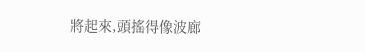將起來,頭搖得像波廊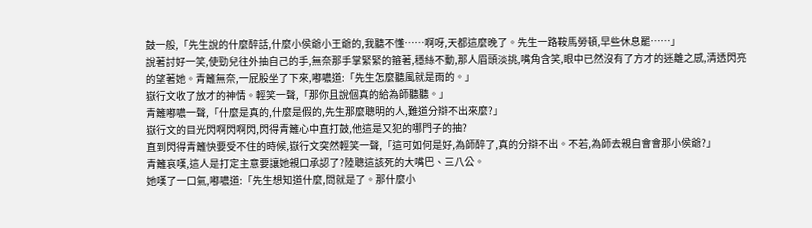鼓一般,「先生說的什麼醉話,什麼小侯爺小王爺的,我聽不懂……啊呀,天都這麼晚了。先生一路鞍馬勞頓,早些休息罷……」
說著討好一笑,使勁兒往外抽自己的手,無奈那手掌緊緊的箍著,穩絲不動,那人眉頭淡挑,嘴角含笑,眼中已然沒有了方才的迷離之感,清透閃亮的望著她。青籬無奈,一屁股坐了下來,嘟噥道:「先生怎麼聽風就是雨的。」
嶽行文收了放才的神情。輕笑一聲,「那你且說個真的給為師聽聽。」
青籬嘟噥一聲,「什麼是真的,什麼是假的,先生那麼聰明的人,難道分辯不出來麼?」
嶽行文的目光閃啊閃啊閃,閃得青籬心中直打鼓,他這是又犯的哪門子的抽?
直到閃得青籬快要受不住的時候,嶽行文突然輕笑一聲,「這可如何是好,為師醉了,真的分辯不出。不若,為師去親自會會那小侯爺?」
青籬哀嘆,這人是打定主意要讓她親口承認了?陸聰這該死的大嘴巴、三八公。
她嘆了一口氣,嘟噥道:「先生想知道什麼,問就是了。那什麼小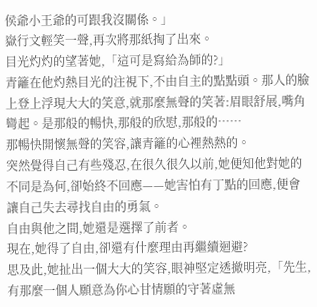侯爺小王爺的可跟我沒關係。」
嶽行文輕笑一聲,再次將那紙掏了出來。
目光灼灼的望著她,「這可是寫給為師的?」
青籬在他灼熱目光的注視下,不由自主的點點頭。那人的臉上登上浮現大大的笑意,就那麼無聲的笑著:眉眼舒展,嘴角彎起。是那般的暢快,那般的欣慰,那般的……
那暢快開懷無聲的笑容,讓青籬的心裡熱熱的。
突然覺得自己有些殘忍,在很久很久以前,她便知他對她的不同是為何,卻始終不回應——她害怕有丁點的回應,便會讓自己失去尋找自由的勇氣。
自由與他之間,她還是選擇了前者。
現在,她得了自由,卻還有什麼理由再繼續迴避?
思及此,她扯出一個大大的笑容,眼神堅定透撤明亮,「先生,有那麼一個人願意為你心甘情願的守著虛無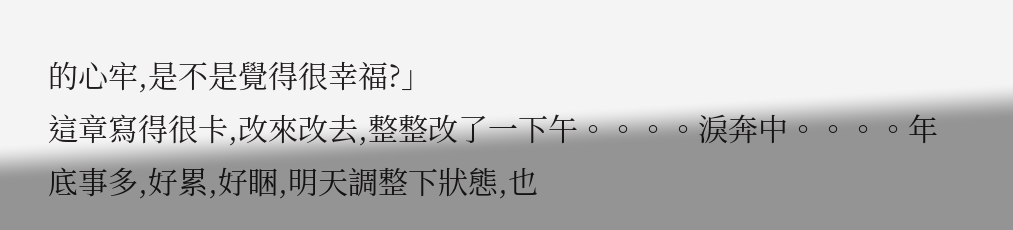的心牢,是不是覺得很幸福?」
這章寫得很卡,改來改去,整整改了一下午。。。。淚奔中。。。。年底事多,好累,好睏,明天調整下狀態,也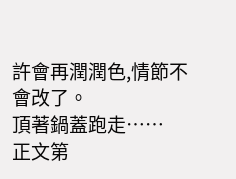許會再潤潤色,情節不會改了。
頂著鍋蓋跑走……
正文第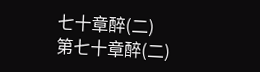七十章醉(二)
第七十章醉(二)